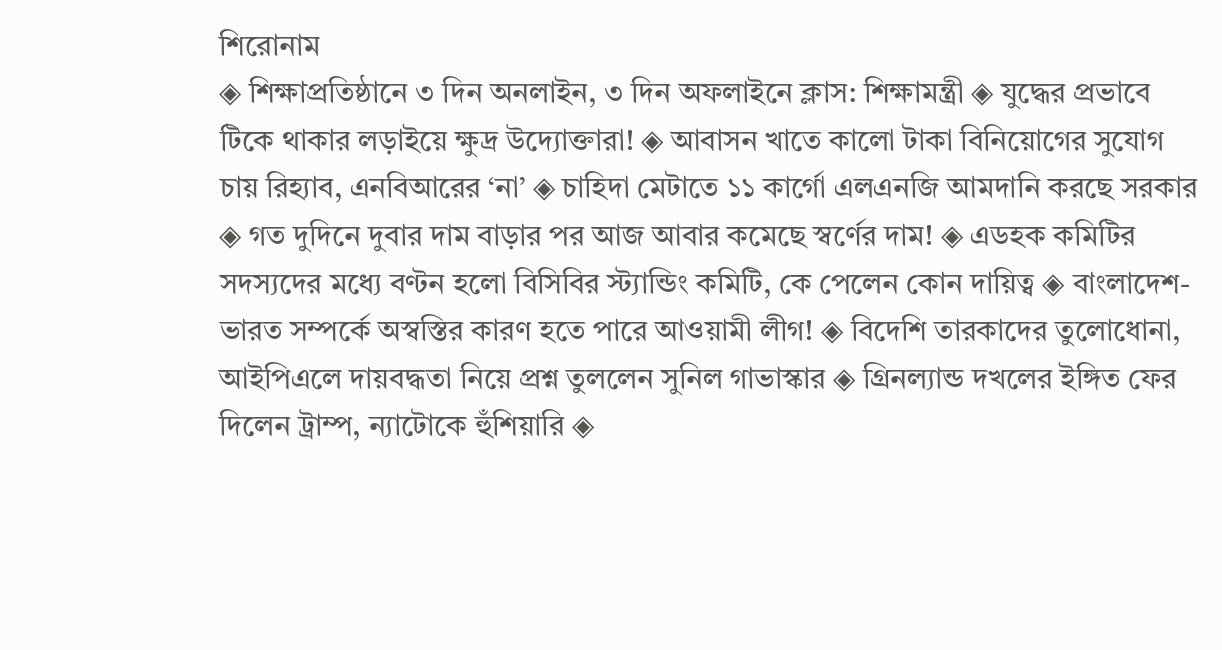শিরোনাম
◈ শিক্ষাপ্রতিষ্ঠানে ৩ দিন অনলাইন, ৩ দিন অফলাইনে ক্লাস: শিক্ষামন্ত্রী ◈ যুদ্ধের প্রভাবে টিকে থাকার লড়াইয়ে ক্ষুদ্র উদ্যোক্তারা! ◈ আবাসন খাতে কালো টাকা বিনিয়োগের সুযোগ চায় রিহ্যাব, এনবিআরের ‘না’ ◈ চাহিদা মেটাতে ১১ কার্গো এলএনজি আমদানি করছে সরকার ◈ গত দুদিনে দুবার দাম বাড়ার পর আজ আবার কমেছে স্বর্ণের দাম! ◈ এডহক ক‌মি‌টির সদস‌্যদের ম‌ধ্যে বণ্টন হলো বিসিবির স্ট্যান্ডিং কমিটি, কে পেলেন কোন দায়িত্ব ◈ বাংলা‌দেশ-ভারত সম্প‌র্কে অস্ব‌স্তির কারণ হ‌তে পা‌রে আওয়ামী লীগ! ◈ বিদেশি তারকাদের তুলোধোনা, আই‌পিএ‌লে দায়বদ্ধতা নিয়ে প্রশ্ন তুললেন সু‌নিল গাভাস্কার ◈ গ্রিনল্যান্ড দখলের ইঙ্গিত ফের দিলেন ট্রাম্প, ন্যাটোকে হুঁশিয়ারি ◈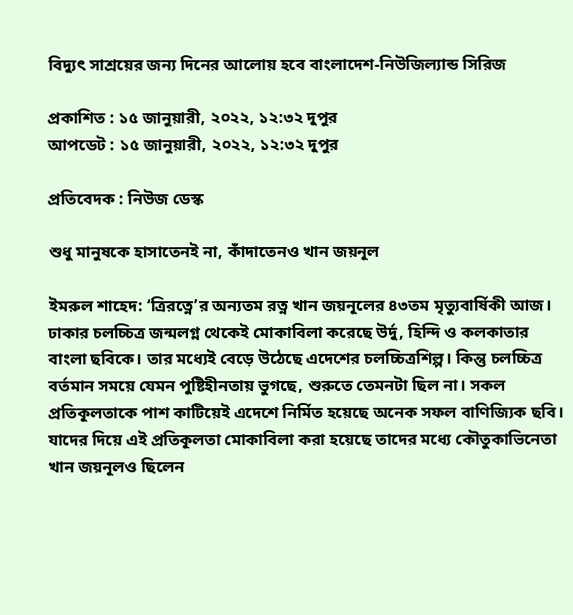বিদ্যুৎ সাশ্রয়ের জন‌্য দিনের আলোয় হবে বাংলা‌দেশ-নিউজিল্যান্ড সিরিজ

প্রকাশিত : ১৫ জানুয়ারী, ২০২২, ১২:৩২ দুপুর
আপডেট : ১৫ জানুয়ারী, ২০২২, ১২:৩২ দুপুর

প্রতিবেদক : নিউজ ডেস্ক

শুধু মানুষকে হাসাতেনই না, কাঁদাতেনও খান জয়নূল

ইমরুল শাহেদ: ‘ত্রিরত্নে’র অন্যতম রত্ন খান জয়নূলের ৪৩তম মৃত্যুবার্ষিকী আজ। ঢাকার চলচ্চিত্র জন্মলগ্ন থেকেই মোকাবিলা করেছে উর্দু, হিন্দি ও কলকাতার বাংলা ছবিকে। তার মধ্যেই বেড়ে উঠেছে এদেশের চলচ্চিত্রশিল্প। কিন্তু চলচ্চিত্র বর্তমান সময়ে যেমন পুষ্টিহীনতায় ভুগছে, শুরুতে তেমনটা ছিল না। সকল প্রতিকূলতাকে পাশ কাটিয়েই এদেশে নির্মিত হয়েছে অনেক সফল বাণিজ্যিক ছবি। যাদের দিয়ে এই প্রতিকূলতা মোকাবিলা করা হয়েছে তাদের মধ্যে কৌতুকাভিনেতা খান জয়নূলও ছিলেন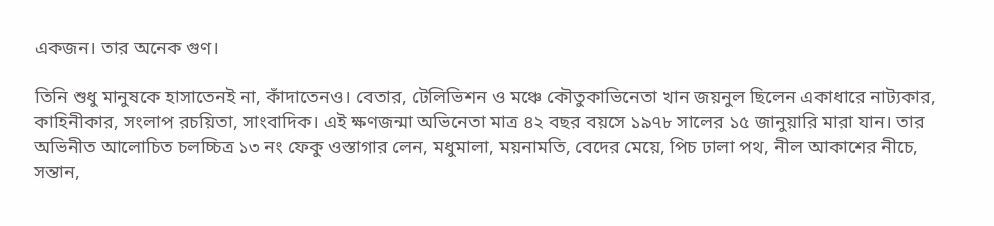একজন। তার অনেক গুণ।

তিনি শুধু মানুষকে হাসাতেনই না, কাঁদাতেনও। বেতার, টেলিভিশন ও মঞ্চে কৌতুকাভিনেতা খান জয়নুল ছিলেন একাধারে নাট্যকার, কাহিনীকার, সংলাপ রচয়িতা, সাংবাদিক। এই ক্ষণজন্মা অভিনেতা মাত্র ৪২ বছর বয়সে ১৯৭৮ সালের ১৫ জানুয়ারি মারা যান। তার অভিনীত আলোচিত চলচ্চিত্র ১৩ নং ফেকু ওস্তাগার লেন, মধুমালা, ময়নামতি, বেদের মেয়ে, পিচ ঢালা পথ, নীল আকাশের নীচে, সন্তান,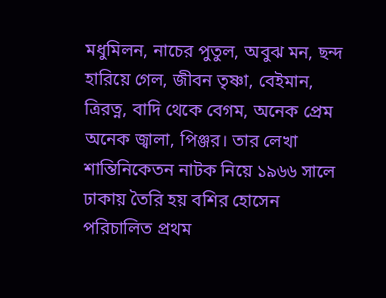মধুমিলন, নাচের পুতুল, অবুঝ মন, ছন্দ হারিয়ে গেল, জীবন তৃষ্ণা, বেইমান, ত্রিরত্ন, বাদি থেকে বেগম, অনেক প্রেম অনেক জ্বালা, পিঞ্জর। তার লেখা শান্তিনিকেতন নাটক নিয়ে ১৯৬৬ সালে ঢাকায় তৈরি হয় বশির হোসেন পরিচালিত প্রথম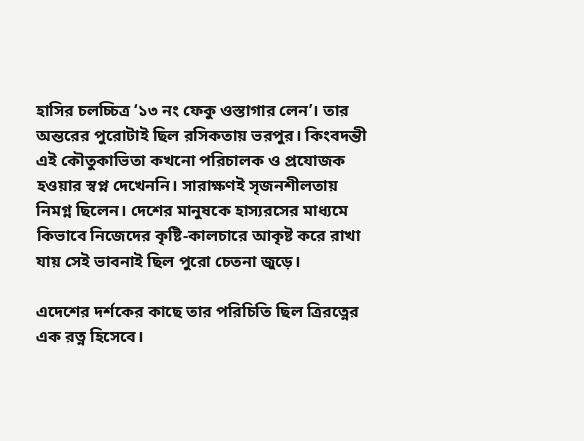হাসির চলচ্চিত্র ‘১৩ নং ফেকু ওস্তাগার লেন’। তার অন্তরের পুরোটাই ছিল রসিকতায় ভরপুর। কিংবদন্তী এই কৌতুকাভিতা কখনো পরিচালক ও প্রযোজক হওয়ার স্বপ্ন দেখেননি। সারাক্ষণই সৃজনশীলতায় নিমগ্ন ছিলেন। দেশের মানুষকে হাস্যরসের মাধ্যমে কিভাবে নিজেদের কৃষ্টি-কালচারে আকৃষ্ট করে রাখা যায় সেই ভাবনাই ছিল পুরো চেতনা জুড়ে।

এদেশের দর্শকের কাছে তার পরিচিতি ছিল ত্রিরত্নের এক রত্ন হিসেবে।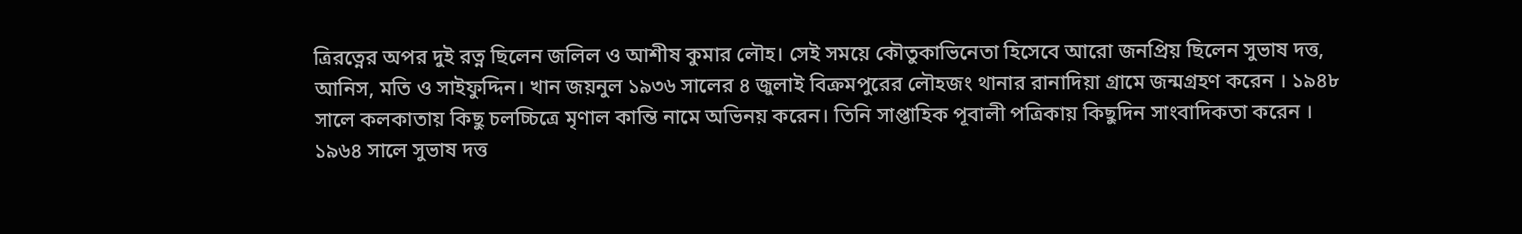ত্রিরত্নের অপর দুই রত্ন ছিলেন জলিল ও আশীষ কুমার লৌহ। সেই সময়ে কৌতুকাভিনেতা হিসেবে আরো জনপ্রিয় ছিলেন সুভাষ দত্ত, আনিস, মতি ও সাইফুদ্দিন। খান জয়নুল ১৯৩৬ সালের ৪ জুলাই বিক্রমপুরের লৌহজং থানার রানাদিয়া গ্রামে জন্মগ্রহণ করেন । ১৯৪৮ সালে কলকাতায় কিছু চলচ্চিত্রে মৃণাল কান্তি নামে অভিনয় করেন। তিনি সাপ্তাহিক পূবালী পত্রিকায় কিছুদিন সাংবাদিকতা করেন । ১৯৬৪ সালে সুভাষ দত্ত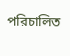পরিচালিত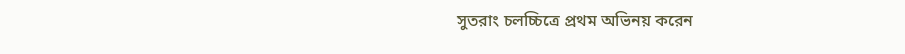সুতরাং চলচ্চিত্রে প্রথম অভিনয় করেন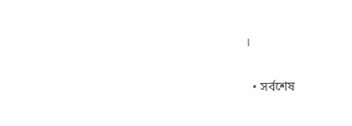।

  • সর্বশেষ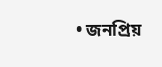• জনপ্রিয়